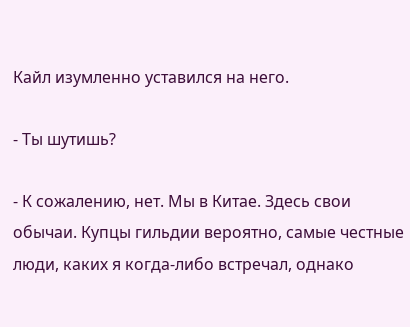Кайл изумленно уставился на него.

- Ты шутишь?

- К сожалению, нет. Мы в Китае. Здесь свои обычаи. Купцы гильдии вероятно, самые честные люди, каких я когда-либо встречал, однако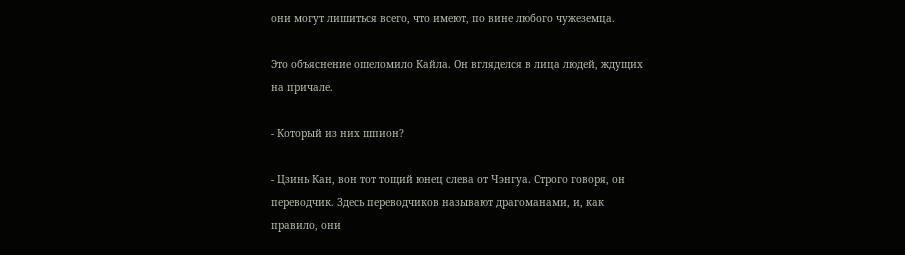они могут лишиться всего, что имеют, по вине любого чужеземца.

Это объяснение ошеломило Кайла. Он вгляделся в лица людей, ждущих на причале.

- Который из них шпион?

- Цзинь Кан, вон тот тощий юнец слева от Чэнгуа. Строго говоря, он переводчик. Здесь переводчиков называют драгоманами, и, как правило, они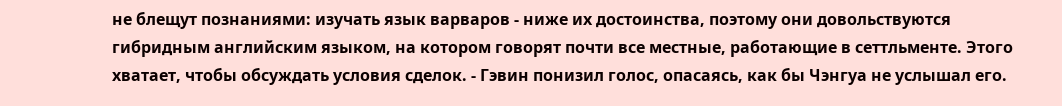не блещут познаниями: изучать язык варваров - ниже их достоинства, поэтому они довольствуются гибридным английским языком, на котором говорят почти все местные, работающие в сеттльменте. Этого хватает, чтобы обсуждать условия сделок. - Гэвин понизил голос, опасаясь, как бы Чэнгуа не услышал его.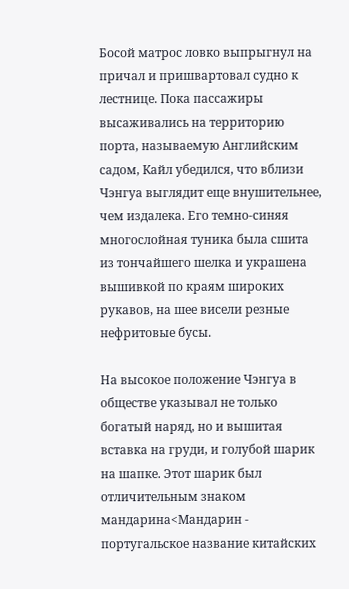Босой матрос ловко выпрыгнул на причал и пришвартовал судно к лестнице. Пока пассажиры высаживались на территорию порта, называемую Английским садом, Кайл убедился, что вблизи Чэнгуа выглядит еще внушительнее, чем издалека. Его темно-синяя многослойная туника была сшита из тончайшего шелка и украшена вышивкой по краям широких рукавов, на шее висели резные нефритовые бусы.

На высокое положение Чэнгуа в обществе указывал не только богатый наряд, но и вышитая вставка на груди, и голубой шарик на шапке. Этот шарик был отличительным знаком мандарина<Мандарин - португальское название китайских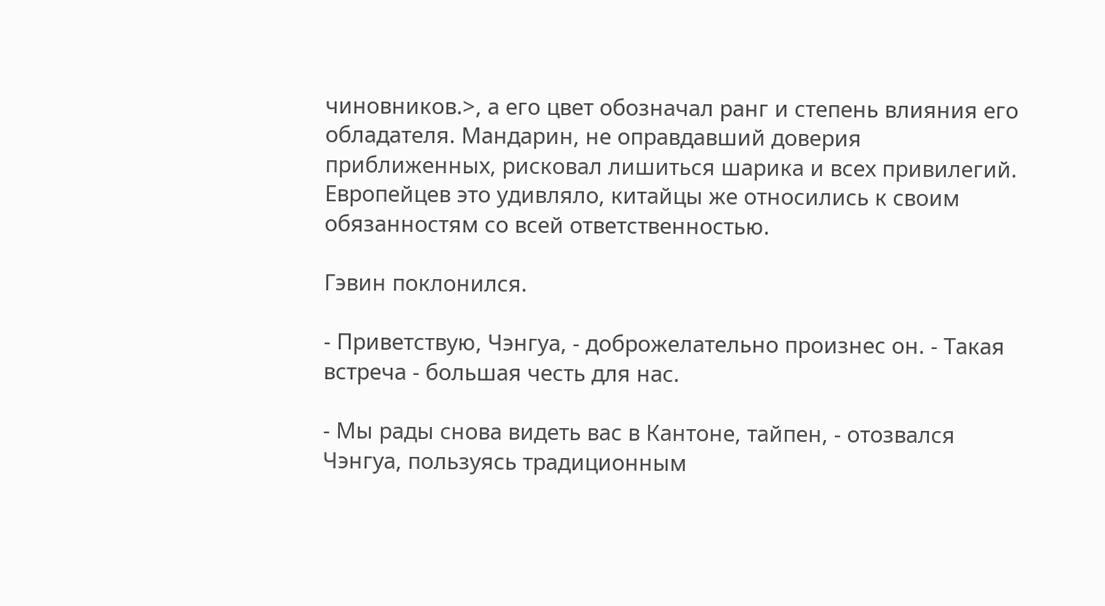чиновников.>, а его цвет обозначал ранг и степень влияния его обладателя. Мандарин, не оправдавший доверия приближенных, рисковал лишиться шарика и всех привилегий. Европейцев это удивляло, китайцы же относились к своим обязанностям со всей ответственностью.

Гэвин поклонился.

- Приветствую, Чэнгуа, - доброжелательно произнес он. - Такая встреча - большая честь для нас.

- Мы рады снова видеть вас в Кантоне, тайпен, - отозвался Чэнгуа, пользуясь традиционным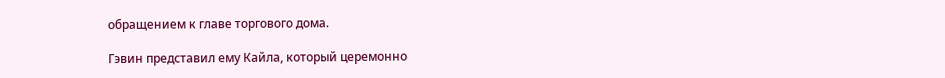обращением к главе торгового дома.

Гэвин представил ему Кайла, который церемонно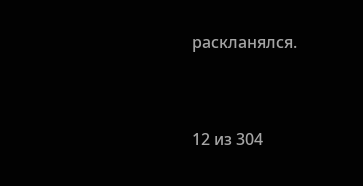раскланялся.



12 из 304